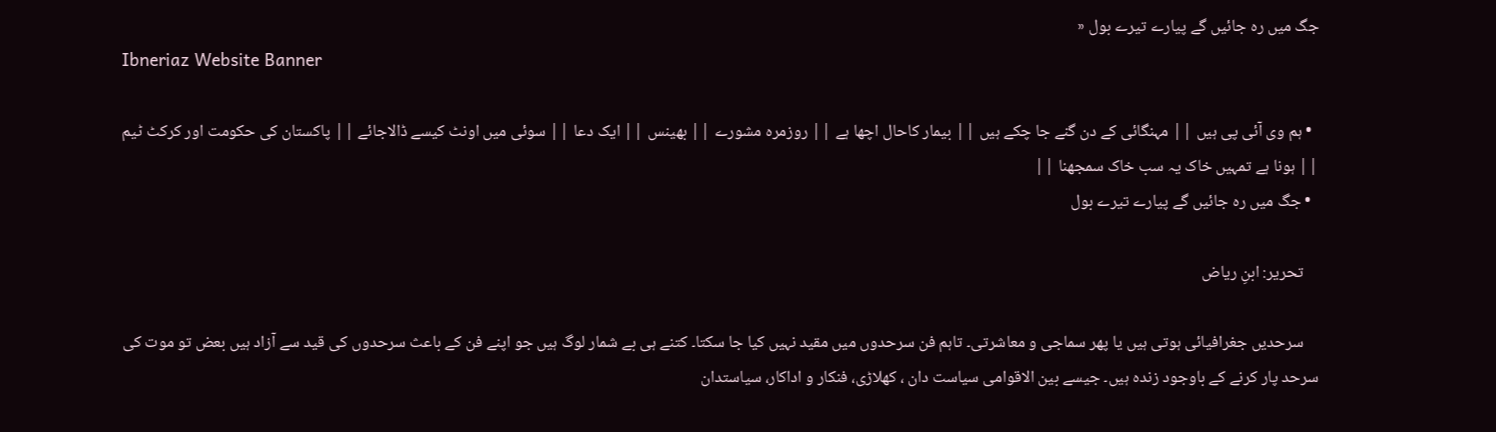جگ میں رہ جائیں گے پیارے تیرے بول «
Ibneriaz Website Banner

  • ہم وی آئی پی ہیں || مہنگائی کے دن گنے جا چکے ہیں || بیمار کاحال اچھا ہے || روزمرہ مشورے || بھینس || ایک دعا || سوئی میں اونٹ کیسے ڈالاجائے || پاکستان کی حکومت اور کرکٹ ٹیم || ہونا ہے تمہیں خاک یہ سب خاک سمجھنا ||
  • جگ میں رہ جائیں گے پیارے تیرے بول

    تحریر: ابنِ ریاض

    سرحدیں جغرافیائی ہوتی ہیں یا پھر سماجی و معاشرتی۔ تاہم فن سرحدوں میں مقید نہیں کیا جا سکتا۔ کتنے ہی بے شمار لوگ ہیں جو اپنے فن کے باعث سرحدوں کی قید سے آزاد ہیں بعض تو موت کی سرحد پار کرنے کے باوجود زندہ ہیں۔ جیسے بین الاقوامی سیاست دان ، کھلاڑی، فنکار و اداکار، سیاستدان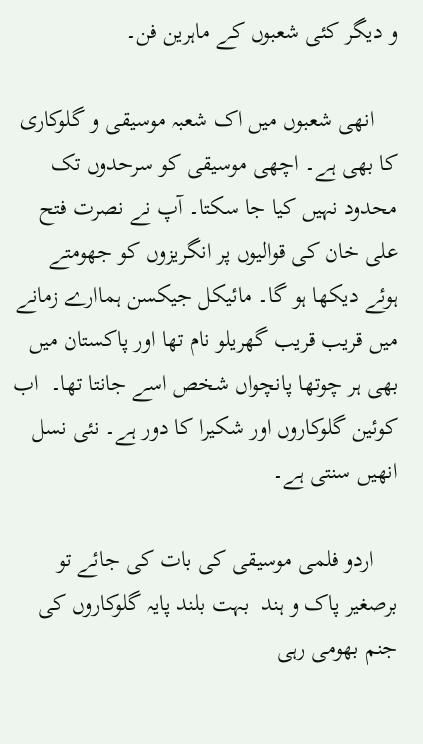و دیگر کئی شعبوں کے ماہرین فن۔

    انھی شعبوں میں اک شعبہ موسیقی و گلوکاری کا بھی ہے۔ اچھی موسیقی کو سرحدوں تک محدود نہیں کیا جا سکتا۔ آپ نے نصرت فتح علی خان کی قوالیوں پر انگریزوں کو جھومتے ہوئے دیکھا ہو گا۔ مائیکل جیکسن ہماارے زمانے میں قریب قریب گھریلو نام تھا اور پاکستان میں بھی ہر چوتھا پانچواں شخص اسے جانتا تھا۔  اب کوئین گلوکاروں اور شکیرا کا دور ہے۔ نئی نسل انھیں سنتی ہے۔

    اردو فلمی موسیقی کی بات کی جائے تو برصغیر پاک و ہند  بہت بلند پایہ گلوکاروں کی جنم بھومی رہی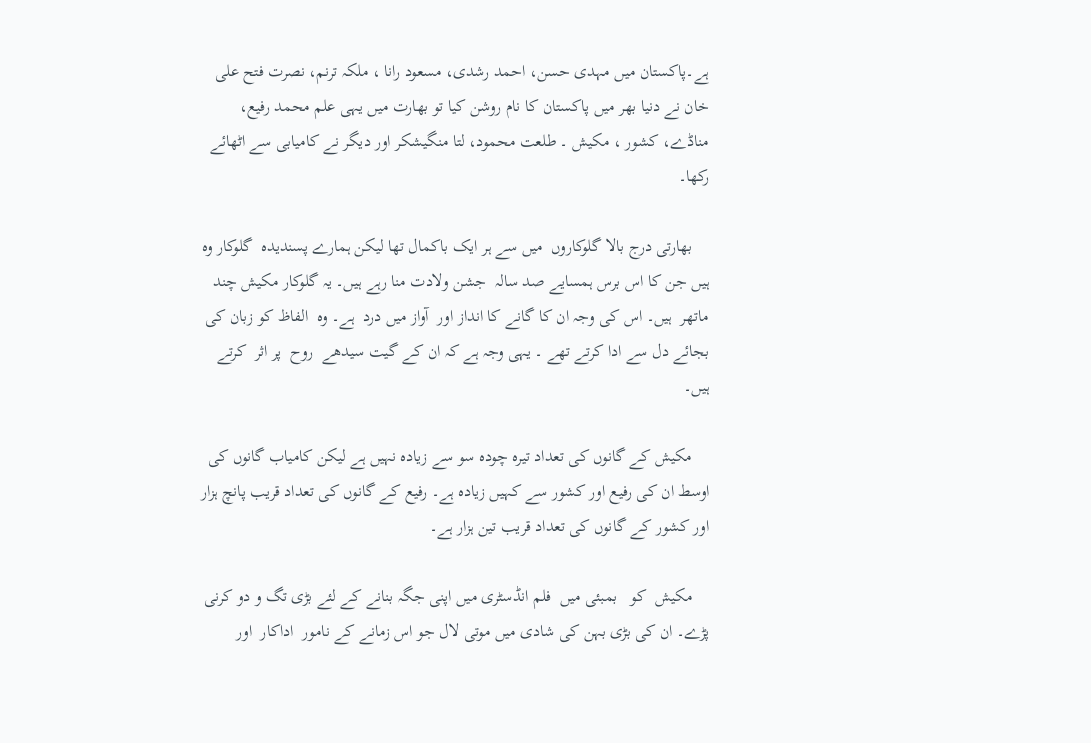ہے۔پاکستان میں مہدی حسن، احمد رشدی، مسعود رانا ، ملکہ ترنم، نصرت فتح علی خان نے دنیا بھر میں پاکستان کا نام روشن کیا تو بھارت میں یہی علم محمد رفیع، مناڈے، کشور ، مکیش ۔ طلعت محمود، لتا منگیشکر اور دیگر نے کامیابی سے اٹھائے رکھا۔

    بھارتی درج بالا گلوکاروں  میں سے ہر ایک باکمال تھا لیکن ہمارے پسندیدہ  گلوکار وہ ہیں جن کا اس برس ہمسایے صد سالہ  جشن ولادت منا رہے ہیں۔ یہ گلوکار مکیش چند ماتھر  ہیں۔ اس کی وجہ ان کا گانے کا انداز اور  آواز میں درد  ہے۔ وہ  الفاظ کو زبان کی بجائے دل سے ادا کرتے تھے ۔ یہی وجہ ہے کہ ان کے گیت سیدھے  روح  پر اثر  کرتے ہیں۔

    مکیش کے گانوں کی تعداد تیرہ چودہ سو سے زیادہ نہیں ہے لیکن کامیاب گانوں کی اوسط ان کی رفیع اور کشور سے کہیں زیادہ ہے۔ رفیع کے گانوں کی تعداد قریب پانچ ہزار اور کشور کے گانوں کی تعداد قریب تین ہزار ہے۔

    مکیش  کو   بمبئی میں  فلم انڈسٹری میں اپنی جگہ بنانے کے لئے بڑی تگ و دو کرنی پڑے۔ ان کی بڑی بہن کی شادی میں موتی لال جو اس زمانے کے نامور  اداکار  اور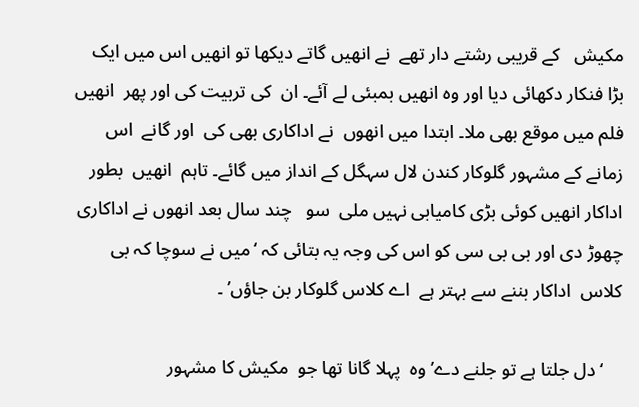مکیش   کے قریبی رشتے دار تھے  نے انھیں گاتے دیکھا تو انھیں اس میں ایک بڑا فنکار دکھائی دیا اور وہ انھیں بمبئی لے آئے۔ ان  کی تربیت کی اور پھر  انھیں فلم میں موقع بھی ملا۔ ابتدا میں انھوں  نے اداکاری بھی کی  اور گانے  اس زمانے کے مشہور گلوکار کندن لال سہگل کے انداز میں گائے۔ تاہم  انھیں  بطور اداکار انھیں کوئی بڑی کامیابی نہیں ملی  سو   چند سال بعد انھوں نے اداکاری چھوڑ دی اور بی بی سی کو اس کی وجہ یہ بتائی کہ ‘میں نے سوچا کہ بی کلاس  اداکار بننے سے بہتر ہے  اے کلاس گلوکار بن جاؤں’ ۔

    ‘دل جلتا ہے تو جلنے دے’ وہ  پہلا گانا تھا جو  مکیش کا مشہور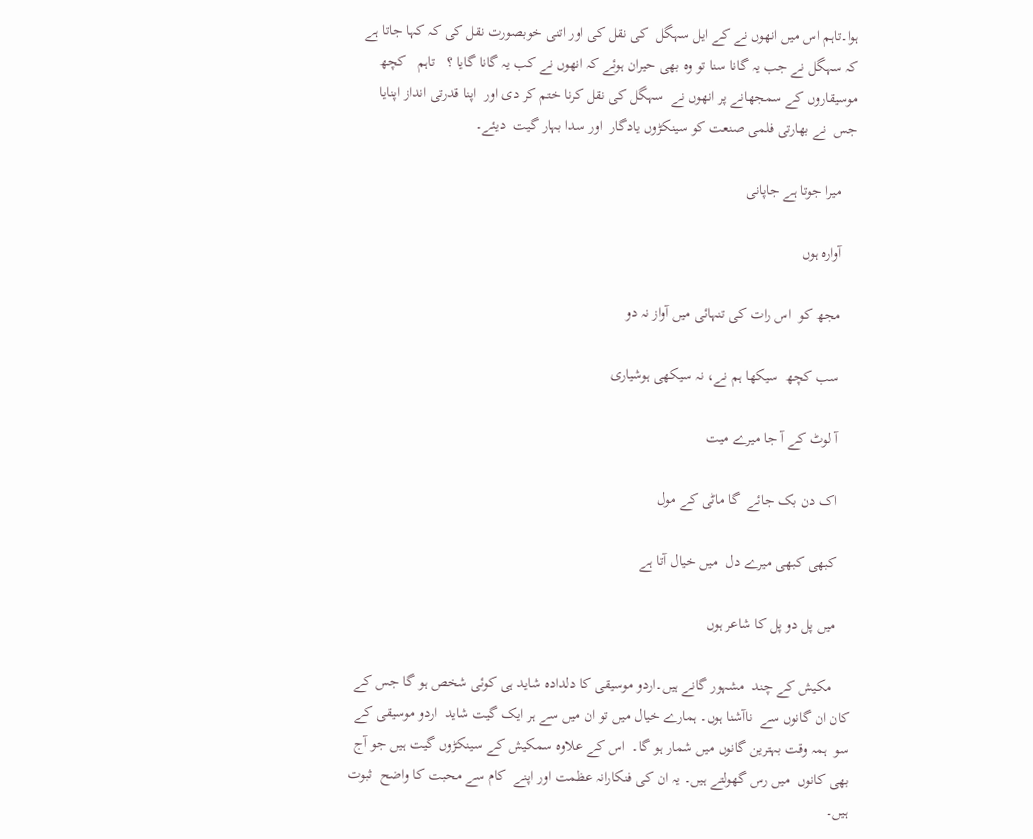ہوا۔تاہم اس میں انھوں نے کے ایل سہگل  کی نقل کی اور اتنی خوبصورت نقل کی کہ کہا جاتا ہے کہ سہگل نے جب یہ گانا سنا تو وہ بھی حیران ہوئے کہ انھوں نے کب یہ گانا گایا ؟   تاہم   کچھ موسیقاروں کے سمجھانے پر انھوں نے  سہگل کی نقل کرنا ختم کر دی اور  اپنا قدرتی انداز اپنایا    جس  نے بھارتی فلمی صنعت کو سینکڑوں یادگار  اور سدا بہار گیت  دیئے۔

    میرا جوتا ہے جاپانی

    آوارہ ہوں

    مجھ کو  اس رات کی تنہائی میں آواز نہ دو

    سب کچھ  سیکھا ہم نے، نہ سیکھی ہوشیاری

    آ لوٹ کے آ جا میرے میت

    اک دن بک جائے  گا ماٹی کے مول

    کبھی کبھی میرے دل  میں خیال آتا ہے

    میں پل دو پل کا شاعر ہوں

     مکیش کے چند  مشہور گانے ہیں۔اردو موسیقی کا دلدادہ شاید ہی کوئی شخص ہو گا جس کے کان ان گانوں سے  ناآشنا ہوں۔ ہمارے خیال میں تو ان میں سے ہر ایک گیت شاید  اردو موسیقی کے سو  ہمہ وقت بہترین گانوں میں شمار ہو گا۔  اس کے علاوہ سمکیش کے سینکڑوں گیت ہیں جو آج بھی کانوں  میں رس گھولتے ہیں۔ یہ ان کی فنکارانہ عظمت اور اپنے  کام سے محبت کا واضح  ثبوت ہیں۔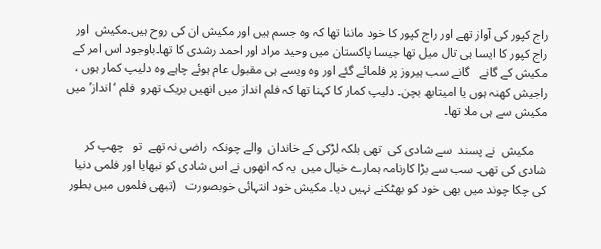راج کپور کی آواز تھے اور راج کپور کا خود ماننا تھا کہ وہ جسم ہیں اور مکیش ان کی روح ہیں۔مکیش  اور راج کپور کا ایسا ہی تال میل تھا جیسا پاکستان میں وحید مراد اور احمد رشدی کا تھا۔باوجود اس امر کے مکیش کے گانے   گانے سب ہیروز پر فلمائے گئے اور وہ ویسے ہی مقبول عام ہوئے چاہے وہ دلیپ کمار ہوں ، راجیش کھنہ ہوں یا امیتابھ بچن۔ دلیپ کمار کا کہنا تھا کہ فلم انداز میں انھیں بریک تھرو  فلم ‘انداز’ میں مکیش سے ہی ملا تھا۔

    مکیش  نے پسند  سے شادی کی  تھی بلکہ لڑکی کے خاندان  والے چونکہ  راضی نہ تھے  تو   چھپ کر شادی کی تھی۔ سب سے بڑا کارنامہ ہمارے خیال میں  یہ کہ انھوں نے اس شادی کو نبھایا اور فلمی دنیا کی چکا چوند میں بھی خود کو بھٹکنے نہیں دیا۔ مکیش خود انتہائی خوبصورت   (تبھی فلموں میں بطور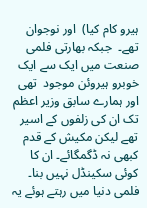ہیرو کام کیا)  اور نوجوان تھے۔  جبکہ بھارتی فلمی صنعت میں ایک سے ایک خوبرو ہیروئن موجود  تھی اور ہمارے سابق وزیر اعظم تک ان کی زلفوں کے اسیر تھے لیکن مکیش کے قدم کبھی نہ ڈگمگائے۔ ان کا کوئی سکینڈل نہیں بنا۔ فلمی دنیا میں رہتے ہوئے یہ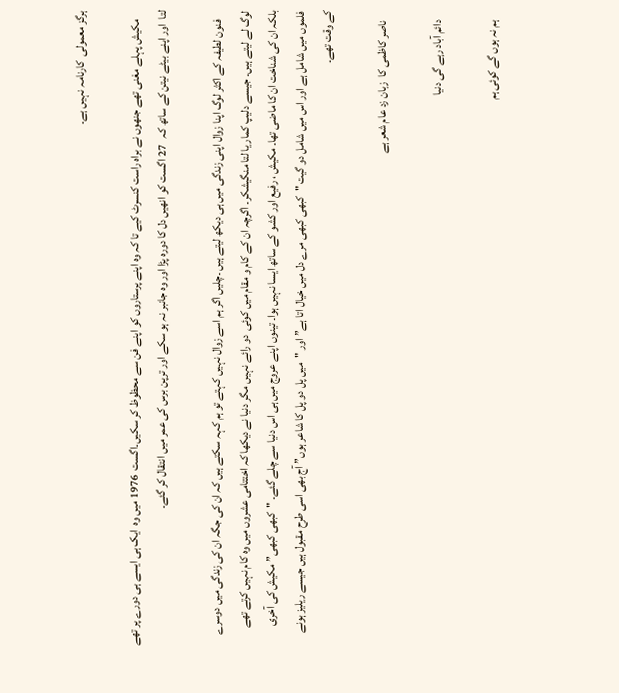ہرگز معمولی  کارنامہ نہیں ہے۔

    مکیش پہلے مغنی تھے جنھوں نے براہ راست کنسرٹ کیے تا کہ وہ اپنے پرستاروں کو اپنے فن سے محظوظ کر سکیں۔اگست  1976 میں وہ  ایک ہی ایسے ہی دورے پر تھے  لتا  اور اپنے بیٹے نیتن کے ساتھ کہ   27 اگست کو انھیں دل کا دورہ پڑا اور وہ جانبر نہ ہو سکے اور ترپن برس کی عمر میں انتقال کر گئے۔

    فنون لطیفہ کے اکثر لوگ اپنا زوال اپنی زندگی میں ہی دیکھ لیتے ہیں ۔چلیں اگر ہم اسے زوال نہیں کہتے تو ہم کہہ سکتے ہیں کہ ان کی جگہ ان کی زندگی میں دوسرے لوگ لے لیتے ہیں۔ جیسے دلیپ کمار یا لتا منگیشکر۔ اگرچہ ان کے کام و مقام میں کوئی  دو رائے نہیں مگر دنیا نے دیکھا کہ اختتامی عشروں میں وہ کام نہیں کرتے تھے بلکہ ان کی شناخت ان کا ماضی تھا۔ مکیش ، رفیع اور کشو کے ساتھ ایسا نہیں ہوا۔ تینوں اپنے عروج میں ہی اس دنیا سے چلے گئے۔ "کبھی کبھی” مکیش کی آخری فلموں میں شامل ہے اور اس میں شامل دو گیت "کبھی کبھی مرے دل میں خیال اتا ہے” اور "میں پل دو پل کا شاعر ہوں” آج بھی اسی طرح مقبول ہیں جیسے ریلیز ہونے کے وقت تھے۔

    ناصر کاظمی کا  زبان زد عام شعر ہے

    دائم آباد رہے گی دنیا

    ہم نہ ہوں گے کوئی ہم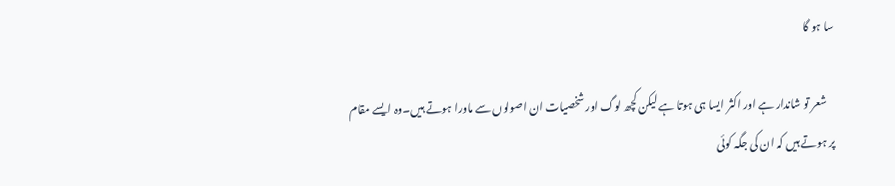سا ہو گا

    شعر تو شاندار ہے اور اکثر ایسا ہی ہوتا ہے لیکن کچھ لوگ اور شخصیات ان اصولوں سے ماورا ہوتے ہیں۔وہ ایسے مقام پر ہوتے ہیں کہ ان کی جگہ کوئی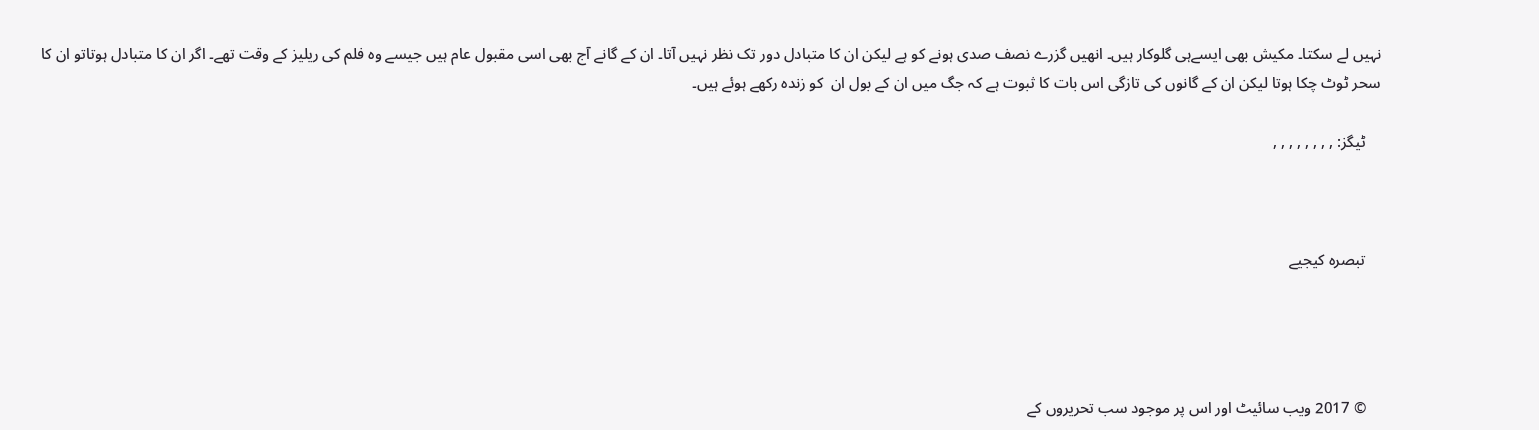نہیں لے سکتا۔ مکیش بھی ایسےہی گلوکار ہیں۔ انھیں گزرے نصف صدی ہونے کو ہے لیکن ان کا متبادل دور تک نظر نہیں آتا۔ ان کے گانے آج بھی اسی مقبول عام ہیں جیسے وہ فلم کی ریلیز کے وقت تھے۔ اگر ان کا متبادل ہوتاتو ان کا سحر ٹوٹ چکا ہوتا لیکن ان کے گانوں کی تازگی اس بات کا ثبوت ہے کہ جگ میں ان کے بول ان  کو زندہ رکھے ہوئے ہیں۔

    ٹیگز: , , , , , , , ,



    تبصرہ کیجیے




    © 2017 ویب سائیٹ اور اس پر موجود سب تحریروں کے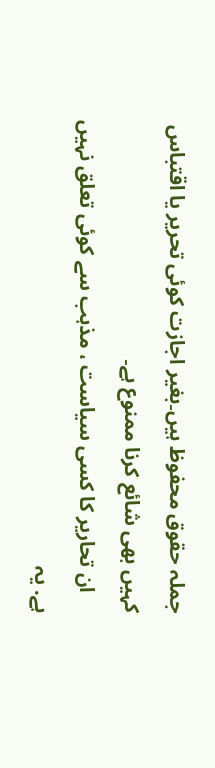جملہ حقوق محفوظ ہیں۔بغیر اجازت کوئی تحریر یا اقتباس کہیں بھی شائع کرنا ممنوع ہے۔
    ان تحاریر کا کسی سیاست ، مذہب سے کوئی تعلق نہیں ہے. یہ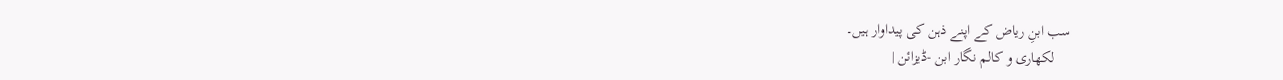سب ابنِ ریاض کے اپنے ذہن کی پیداوار ہیں۔
    لکھاری و کالم نگار ابن -ڈیزائن |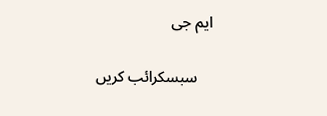ایم جی

    سبسکرائب کریں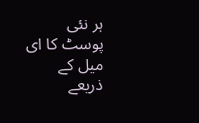ہر نئی پوسٹ کا ای میل کے ذریعے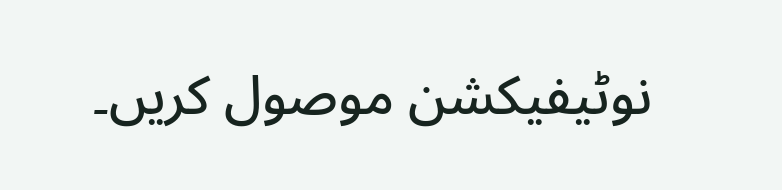نوٹیفیکشن موصول کریں۔